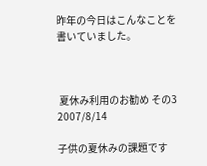昨年の今日はこんなことを書いていました。



 夏休み利用のお勧め その3                         2007/8/14

子供の夏休みの課題です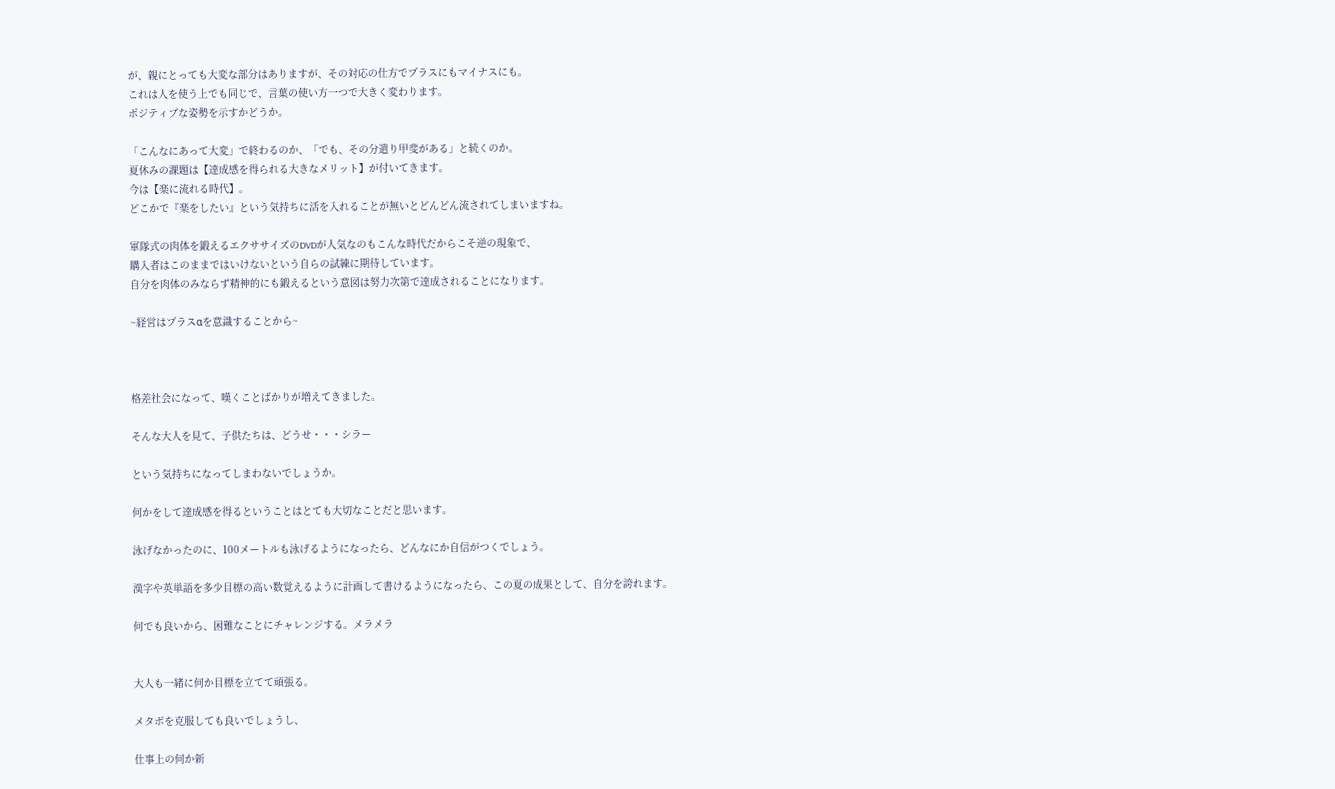が、親にとっても大変な部分はありますが、その対応の仕方でプラスにもマイナスにも。
これは人を使う上でも同じで、言葉の使い方一つで大きく変わります。
ポジティブな姿勢を示すかどうか。

「こんなにあって大変」で終わるのか、「でも、その分遣り甲斐がある」と続くのか。
夏休みの課題は【達成感を得られる大きなメリット】が付いてきます。
今は【楽に流れる時代】。
どこかで『楽をしたい』という気持ちに活を入れることが無いとどんどん流されてしまいますね。

軍隊式の肉体を鍛えるエクササイズのDVDが人気なのもこんな時代だからこそ逆の現象で、
購入者はこのままではいけないという自らの試練に期待しています。
自分を肉体のみならず精神的にも鍛えるという意図は努力次第で達成されることになります。

~経営はプラスαを意識することから~



格差社会になって、嘆くことばかりが増えてきました。

そんな大人を見て、子供たちは、どうせ・・・シラー

という気持ちになってしまわないでしょうか。

何かをして達成感を得るということはとても大切なことだと思います。

泳げなかったのに、100メートルも泳げるようになったら、どんなにか自信がつくでしょう。

漢字や英単語を多少目標の高い数覚えるように計画して書けるようになったら、この夏の成果として、自分を誇れます。

何でも良いから、困難なことにチャレンジする。メラメラ


大人も一緒に何か目標を立てて頑張る。

メタボを克服しても良いでしょうし、

仕事上の何か新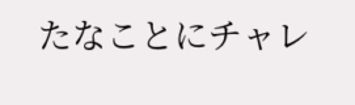たなことにチャレ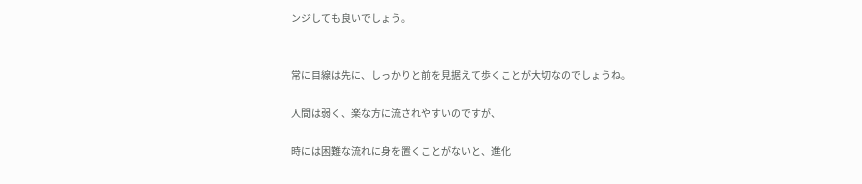ンジしても良いでしょう。


常に目線は先に、しっかりと前を見据えて歩くことが大切なのでしょうね。

人間は弱く、楽な方に流されやすいのですが、

時には困難な流れに身を置くことがないと、進化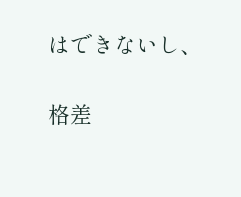はできないし、

格差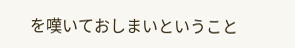を嘆いておしまいということ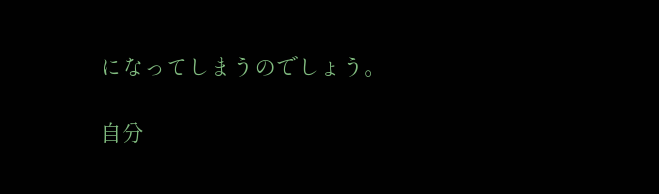になってしまうのでしょう。

自分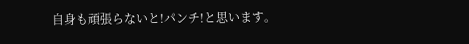自身も頑張らないと!パンチ!と思います。